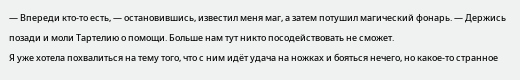— Впереди кто-то есть, — остановившись, известил меня маг, а затем потушил магический фонарь. — Держись позади и моли Тартелию о помощи. Больше нам тут никто посодействовать не сможет.
Я уже хотела похвалиться на тему того, что с ним идёт удача на ножках и бояться нечего, но какое-то странное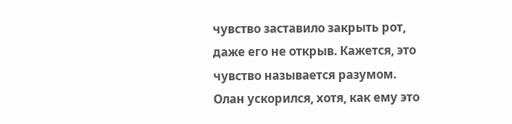чувство заставило закрыть рот, даже его не открыв. Кажется, это чувство называется разумом.
Олан ускорился, хотя, как ему это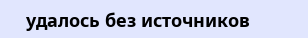удалось без источников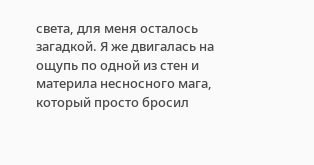света, для меня осталось загадкой. Я же двигалась на ощупь по одной из стен и материла несносного мага, который просто бросил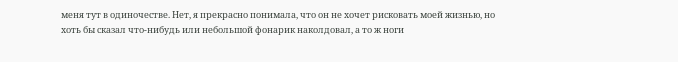меня тут в одиночестве. Нет, я прекрасно понимала, что он не хочет рисковать моей жизнью, но хоть бы сказал что-нибудь или небольшой фонарик наколдовал, а то ж ноги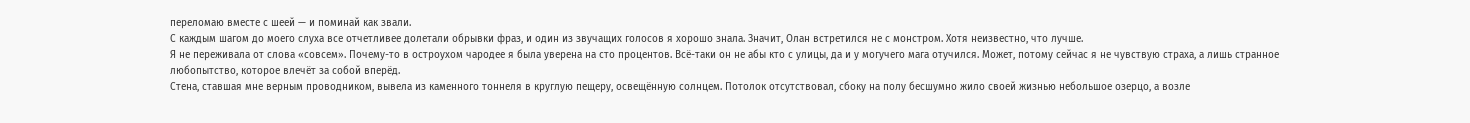переломаю вместе с шеей — и поминай как звали.
С каждым шагом до моего слуха все отчетливее долетали обрывки фраз, и один из звучащих голосов я хорошо знала. Значит, Олан встретился не с монстром. Хотя неизвестно, что лучше.
Я не переживала от слова «совсем». Почему-то в остроухом чародее я была уверена на сто процентов. Всё-таки он не абы кто с улицы, да и у могучего мага отучился. Может, потому сейчас я не чувствую страха, а лишь странное любопытство, которое влечёт за собой вперёд.
Стена, ставшая мне верным проводником, вывела из каменного тоннеля в круглую пещеру, освещённую солнцем. Потолок отсутствовал, сбоку на полу бесшумно жило своей жизнью небольшое озерцо, а возле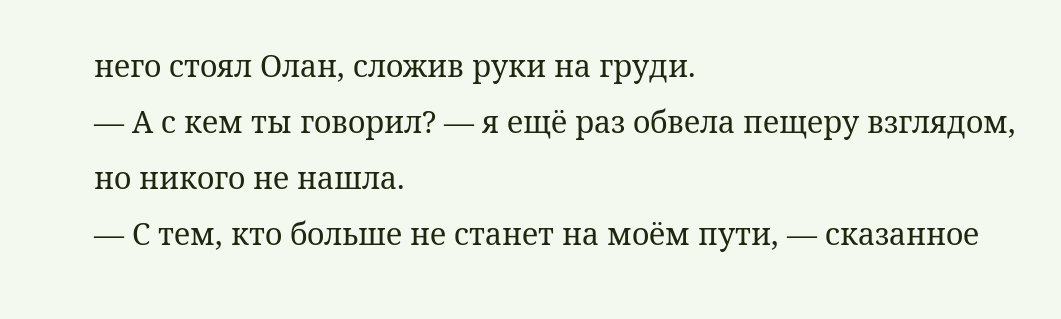него стоял Олан, сложив руки на груди.
— А с кем ты говорил? — я ещё раз обвела пещеру взглядом, но никого не нашла.
— С тем, кто больше не станет на моём пути, — сказанное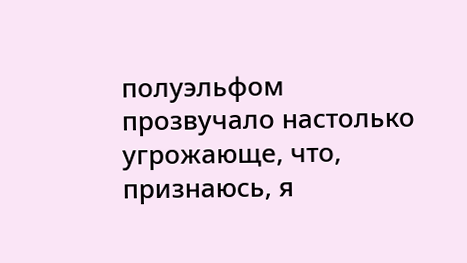полуэльфом прозвучало настолько угрожающе, что, признаюсь, я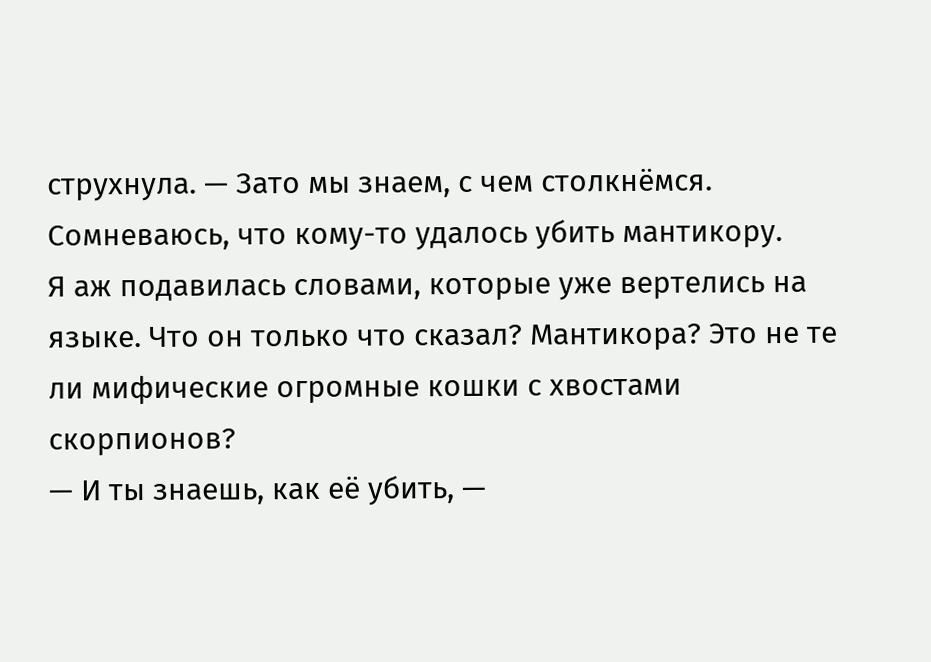струхнула. — Зато мы знаем, с чем столкнёмся. Сомневаюсь, что кому-то удалось убить мантикору.
Я аж подавилась словами, которые уже вертелись на языке. Что он только что сказал? Мантикора? Это не те ли мифические огромные кошки с хвостами скорпионов?
— И ты знаешь, как её убить, —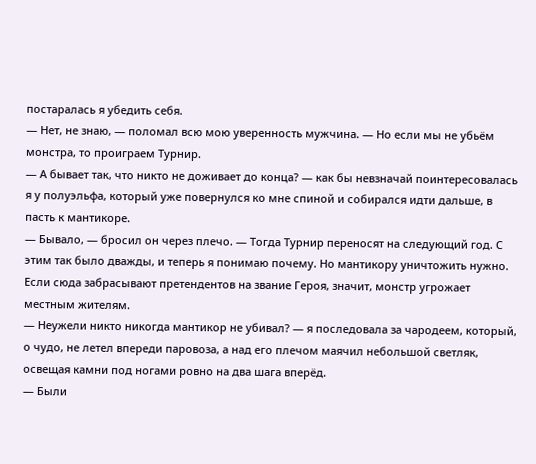постаралась я убедить себя.
— Нет, не знаю, — поломал всю мою уверенность мужчина. — Но если мы не убьём монстра, то проиграем Турнир.
— А бывает так, что никто не доживает до конца? — как бы невзначай поинтересовалась я у полуэльфа, который уже повернулся ко мне спиной и собирался идти дальше, в пасть к мантикоре.
— Бывало, — бросил он через плечо. — Тогда Турнир переносят на следующий год. С этим так было дважды, и теперь я понимаю почему. Но мантикору уничтожить нужно. Если сюда забрасывают претендентов на звание Героя, значит, монстр угрожает местным жителям.
— Неужели никто никогда мантикор не убивал? — я последовала за чародеем, который, о чудо, не летел впереди паровоза, а над его плечом маячил небольшой светляк, освещая камни под ногами ровно на два шага вперёд.
— Были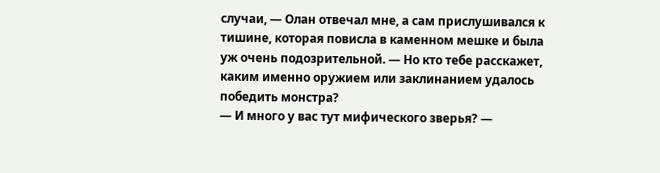случаи, — Олан отвечал мне, а сам прислушивался к тишине, которая повисла в каменном мешке и была уж очень подозрительной. — Но кто тебе расскажет, каким именно оружием или заклинанием удалось победить монстра?
— И много у вас тут мифического зверья? —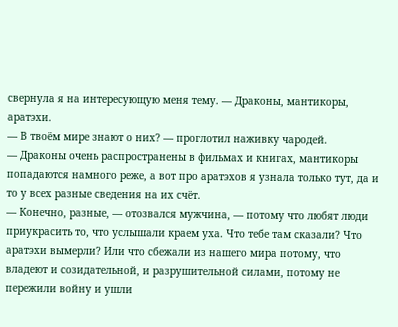свернула я на интересующую меня тему. — Драконы, мантикоры, аратэхи.
— В твоём мире знают о них? — проглотил наживку чародей.
— Драконы очень распространены в фильмах и книгах, мантикоры попадаются намного реже, а вот про аратэхов я узнала только тут, да и то у всех разные сведения на их счёт.
— Конечно, разные, — отозвался мужчина, — потому что любят люди приукрасить то, что услышали краем уха. Что тебе там сказали? Что аратэхи вымерли? Или что сбежали из нашего мира потому, что владеют и созидательной, и разрушительной силами, потому не пережили войну и ушли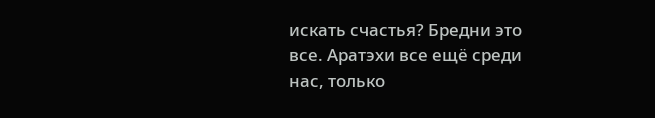искать счастья? Бредни это все. Аратэхи все ещё среди нас, только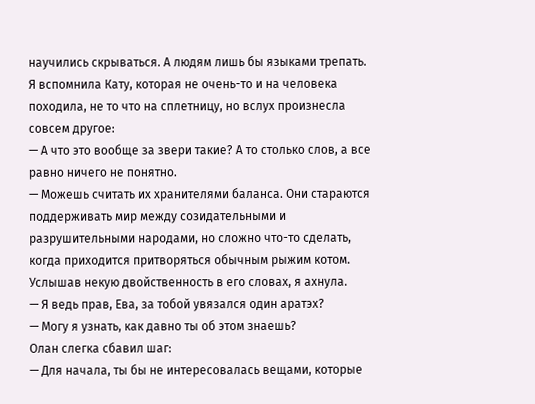научились скрываться. А людям лишь бы языками трепать.
Я вспомнила Кату, которая не очень-то и на человека походила, не то что на сплетницу, но вслух произнесла совсем другое:
— А что это вообще за звери такие? А то столько слов, а все равно ничего не понятно.
— Можешь считать их хранителями баланса. Они стараются поддерживать мир между созидательными и разрушительными народами, но сложно что-то сделать, когда приходится притворяться обычным рыжим котом.
Услышав некую двойственность в его словах, я ахнула.
— Я ведь прав, Ева, за тобой увязался один аратэх?
— Могу я узнать, как давно ты об этом знаешь?
Олан слегка сбавил шаг:
— Для начала, ты бы не интересовалась вещами, которые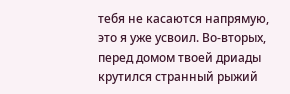тебя не касаются напрямую, это я уже усвоил. Во-вторых, перед домом твоей дриады крутился странный рыжий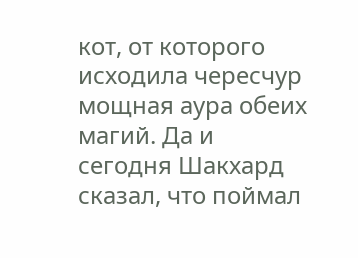кот, от которого исходила чересчур мощная аура обеих магий. Да и сегодня Шакхард сказал, что поймал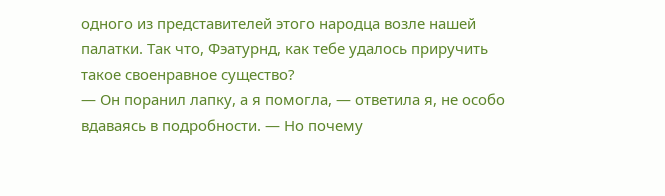одного из представителей этого народца возле нашей палатки. Так что, Фэатурнд, как тебе удалось приручить такое своенравное существо?
— Он поранил лапку, а я помогла, — ответила я, не особо вдаваясь в подробности. — Но почему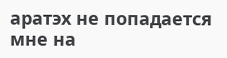аратэх не попадается мне на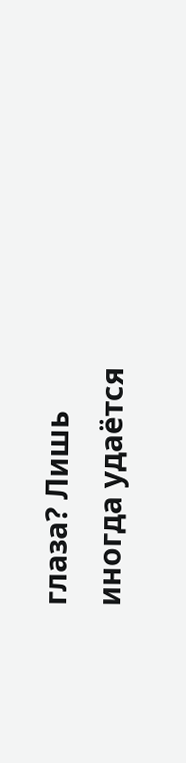глаза? Лишь иногда удаётся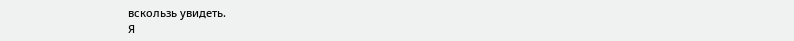вскользь увидеть.
Я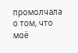промолчала о том, что моё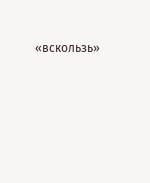«вскользь»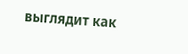выглядит как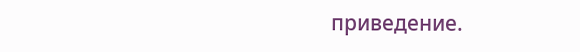приведение.